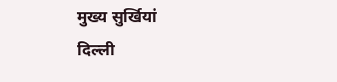मुख्य सुर्खियां
दिल्ली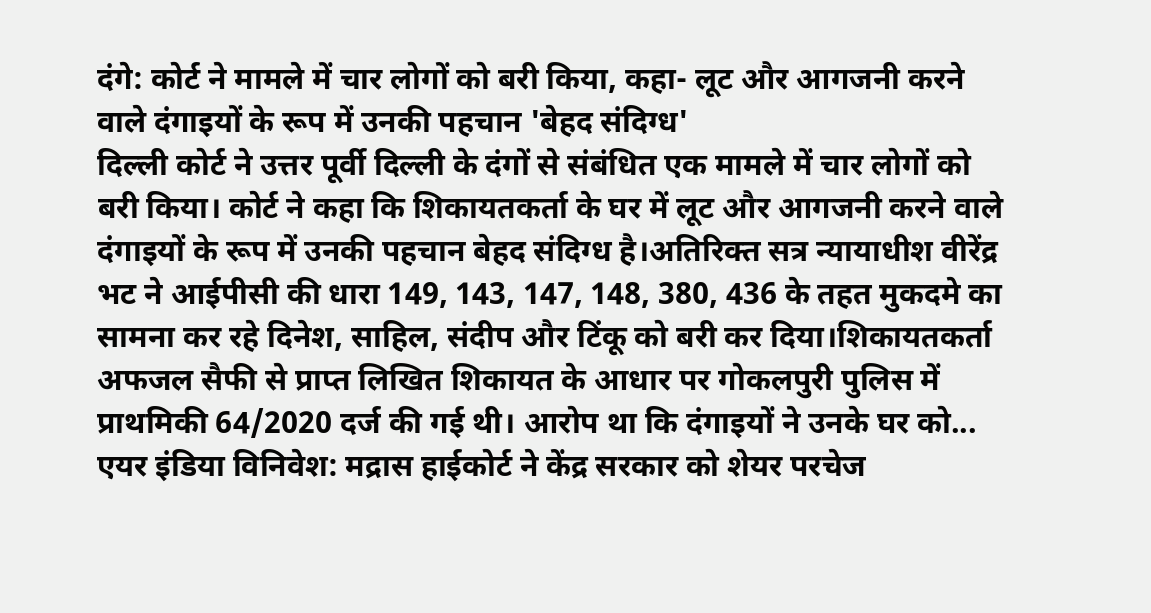दंगे: कोर्ट ने मामले में चार लोगों को बरी किया, कहा- लूट और आगजनी करने वाले दंगाइयों के रूप में उनकी पहचान 'बेहद संदिग्ध'
दिल्ली कोर्ट ने उत्तर पूर्वी दिल्ली के दंगों से संबंधित एक मामले में चार लोगों को बरी किया। कोर्ट ने कहा कि शिकायतकर्ता के घर में लूट और आगजनी करने वाले दंगाइयों के रूप में उनकी पहचान बेहद संदिग्ध है।अतिरिक्त सत्र न्यायाधीश वीरेंद्र भट ने आईपीसी की धारा 149, 143, 147, 148, 380, 436 के तहत मुकदमे का सामना कर रहे दिनेश, साहिल, संदीप और टिंकू को बरी कर दिया।शिकायतकर्ता अफजल सैफी से प्राप्त लिखित शिकायत के आधार पर गोकलपुरी पुलिस में प्राथमिकी 64/2020 दर्ज की गई थी। आरोप था कि दंगाइयों ने उनके घर को...
एयर इंडिया विनिवेश: मद्रास हाईकोर्ट ने केंद्र सरकार को शेयर परचेज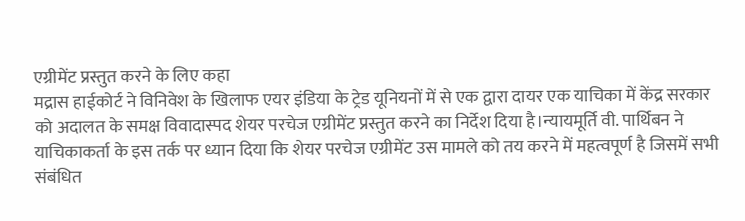एग्रीमेंट प्रस्तुत करने के लिए कहा
मद्रास हाईकोर्ट ने विनिवेश के खिलाफ एयर इंडिया के ट्रेड यूनियनों में से एक द्वारा दायर एक याचिका में केंद्र सरकार को अदालत के समक्ष विवादास्पद शेयर परचेज एग्रीमेंट प्रस्तुत करने का निर्देश दिया है।न्यायमूर्ति वी. पार्थिबन ने याचिकाकर्ता के इस तर्क पर ध्यान दिया कि शेयर परचेज एग्रीमेंट उस मामले को तय करने में महत्वपूर्ण है जिसमें सभी संबंधित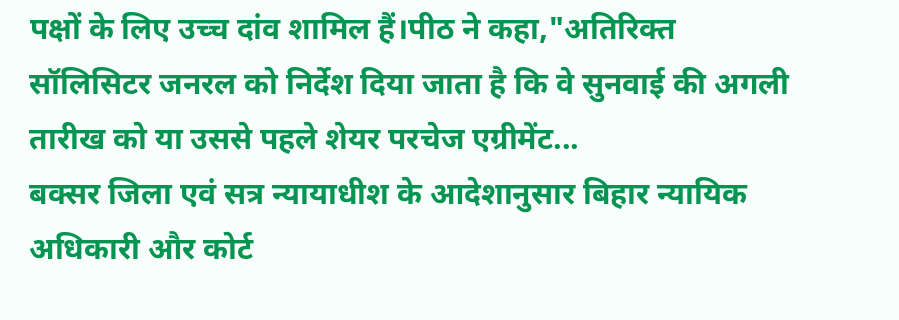पक्षों के लिए उच्च दांव शामिल हैं।पीठ ने कहा,"अतिरिक्त सॉलिसिटर जनरल को निर्देश दिया जाता है कि वे सुनवाई की अगली तारीख को या उससे पहले शेयर परचेज एग्रीमेंट...
बक्सर जिला एवं सत्र न्यायाधीश के आदेशानुसार बिहार न्यायिक अधिकारी और कोर्ट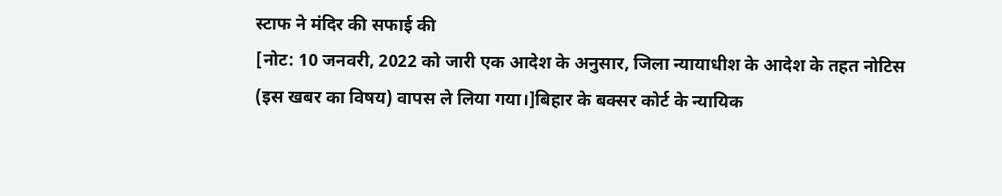स्टाफ ने मंदिर की सफाई की
[नोट: 10 जनवरी, 2022 को जारी एक आदेश के अनुसार, जिला न्यायाधीश के आदेश के तहत नोटिस (इस खबर का विषय) वापस ले लिया गया।]बिहार के बक्सर कोर्ट के न्यायिक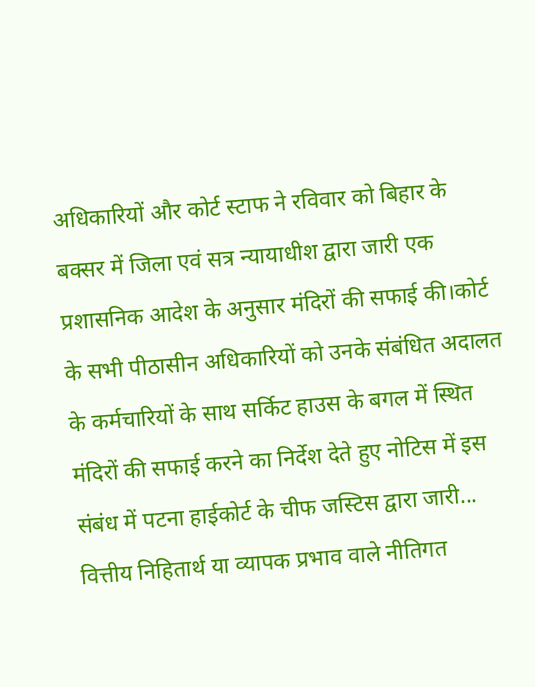अधिकारियों और कोर्ट स्टाफ ने रविवार को बिहार के बक्सर में जिला एवं सत्र न्यायाधीश द्वारा जारी एक प्रशासनिक आदेश के अनुसार मंदिरों की सफाई की।कोर्ट के सभी पीठासीन अधिकारियों को उनके संबंधित अदालत के कर्मचारियों के साथ सर्किट हाउस के बगल में स्थित मंदिरों की सफाई करने का निर्देश देते हुए नोटिस में इस संबंध में पटना हाईकोर्ट के चीफ जस्टिस द्वारा जारी...
वित्तीय निहितार्थ या व्यापक प्रभाव वाले नीतिगत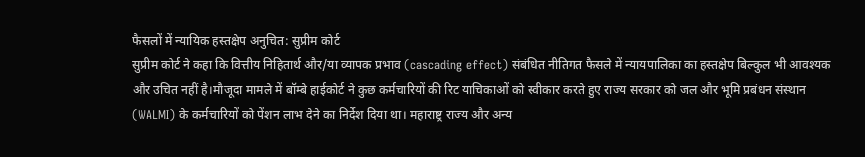फैसलों में न्यायिक हस्तक्षेप अनुचित: सुप्रीम कोर्ट
सुप्रीम कोर्ट ने कहा कि वित्तीय निहितार्थ और/या व्यापक प्रभाव (cascading effect) संबंधित नीतिगत फैसले में न्यायपालिका का हस्तक्षेप बिल्कुल भी आवश्यक और उचित नहीं है।मौजूदा मामले में बॉम्बे हाईकोर्ट ने कुछ कर्मचारियों की रिट याचिकाओं को स्वीकार करते हुए राज्य सरकार को जल और भूमि प्रबंधन संस्थान (WALMI) के कर्मचारियों को पेंशन लाभ देने का निर्देश दिया था। महाराष्ट्र राज्य और अन्य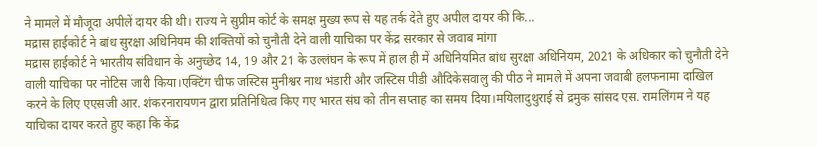ने मामले में मौजूदा अपीलें दायर की थी। राज्य ने सुप्रीम कोर्ट के समक्ष मुख्य रूप से यह तर्क देते हुए अपील दायर की कि...
मद्रास हाईकोर्ट ने बांध सुरक्षा अधिनियम की शक्तियों को चुनौती देने वाली याचिका पर केंद्र सरकार से जवाब मांगा
मद्रास हाईकोर्ट ने भारतीय संविधान के अनुच्छेद 14, 19 और 21 के उल्लंघन के रूप में हाल ही में अधिनियमित बांध सुरक्षा अधिनियम, 2021 के अधिकार को चुनौती देने वाली याचिका पर नोटिस जारी किया।एक्टिंग चीफ जस्टिस मुनीश्वर नाथ भंडारी और जस्टिस पीडी औदिकेसवालु की पीठ ने मामले में अपना जवाबी हलफनामा दाखिल करने के लिए एएसजी आर. शंकरनारायणन द्वारा प्रतिनिधित्व किए गए भारत संघ को तीन सप्ताह का समय दिया।मयिलादुथुराई से द्रमुक सांसद एस. रामलिंगम ने यह याचिका दायर करते हुए कहा कि केंद्र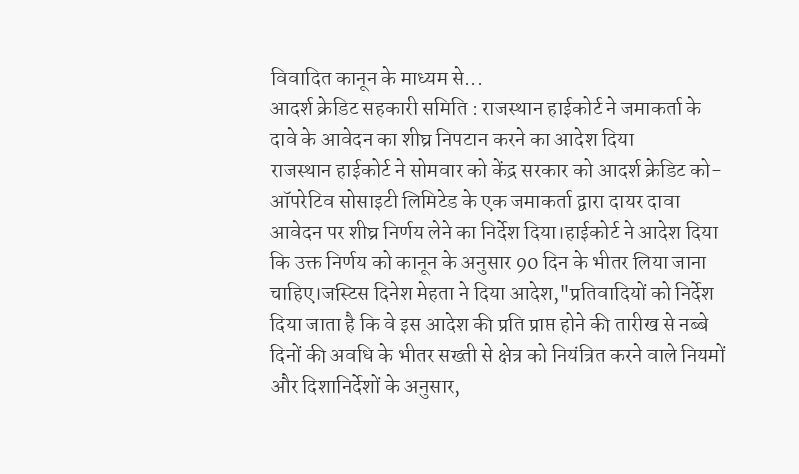विवादित कानून के माध्यम से...
आदर्श क्रेडिट सहकारी समिति : राजस्थान हाईकोर्ट ने जमाकर्ता के दावे के आवेदन का शीघ्र निपटान करने का आदेश दिया
राजस्थान हाईकोर्ट ने सोमवार को केंद्र सरकार को आदर्श क्रेडिट को-ऑपरेटिव सोसाइटी लिमिटेड के एक जमाकर्ता द्वारा दायर दावा आवेदन पर शीघ्र निर्णय लेने का निर्देश दिया।हाईकोर्ट ने आदेश दिया कि उक्त निर्णय को कानून के अनुसार 90 दिन के भीतर लिया जाना चाहिए।जस्टिस दिनेश मेहता ने दिया आदेश,"प्रतिवादियों को निर्देश दिया जाता है कि वे इस आदेश की प्रति प्राप्त होने की तारीख से नब्बे दिनों की अवधि के भीतर सख्ती से क्षेत्र को नियंत्रित करने वाले नियमों और दिशानिर्देशों के अनुसार,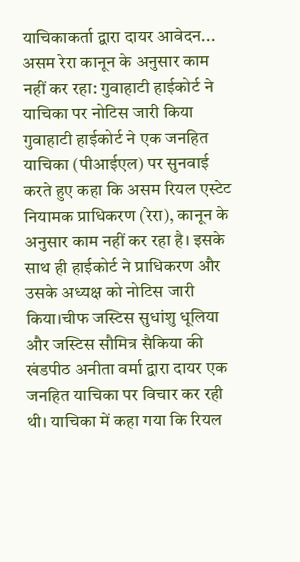याचिकाकर्ता द्वारा दायर आवेदन...
असम रेरा कानून के अनुसार काम नहीं कर रहा: गुवाहाटी हाईकोर्ट ने याचिका पर नोटिस जारी किया
गुवाहाटी हाईकोर्ट ने एक जनहित याचिका (पीआईएल) पर सुनवाई करते हुए कहा कि असम रियल एस्टेट नियामक प्राधिकरण (रेरा), कानून के अनुसार काम नहीं कर रहा है। इसके साथ ही हाईकोर्ट ने प्राधिकरण और उसके अध्यक्ष को नोटिस जारी किया।चीफ जस्टिस सुधांशु धूलिया और जस्टिस सौमित्र सैकिया की खंडपीठ अनीता वर्मा द्वारा दायर एक जनहित याचिका पर विचार कर रही थी। याचिका में कहा गया कि रियल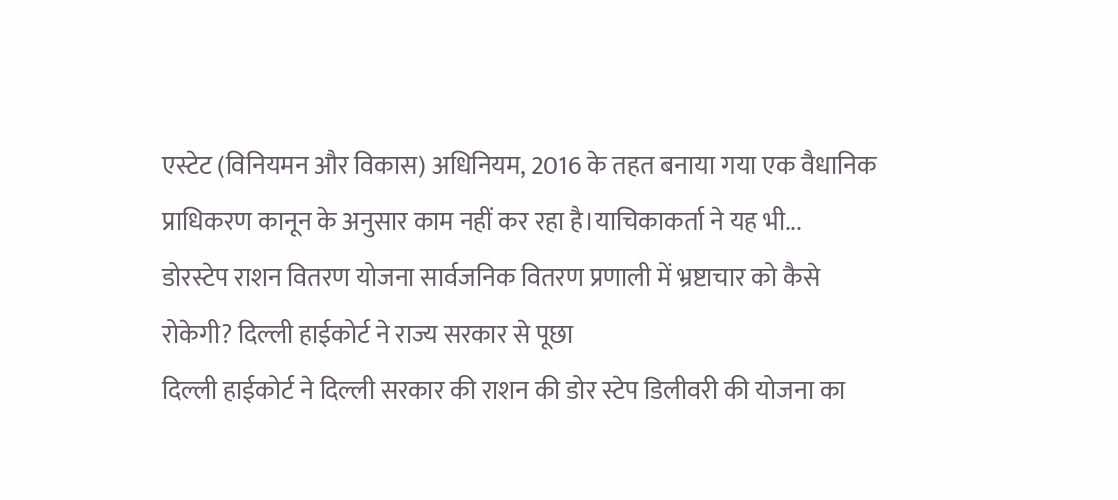एस्टेट (विनियमन और विकास) अधिनियम, 2016 के तहत बनाया गया एक वैधानिक प्राधिकरण कानून के अनुसार काम नहीं कर रहा है।याचिकाकर्ता ने यह भी...
डोरस्टेप राशन वितरण योजना सार्वजनिक वितरण प्रणाली में भ्रष्टाचार को कैसे रोकेगी? दिल्ली हाईकोर्ट ने राज्य सरकार से पूछा
दिल्ली हाईकोर्ट ने दिल्ली सरकार की राशन की डोर स्टेप डिलीवरी की योजना का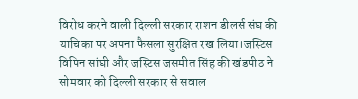विरोध करने वाली दिल्ली सरकार राशन डीलर्स संघ की याचिका पर अपना फैसला सुरक्षित रख लिया।जस्टिस विपिन सांघी और जस्टिस जसमीत सिंह की खंडपीठ ने सोमवार को दिल्ली सरकार से सवाल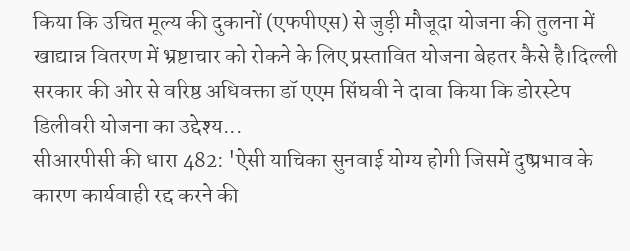किया कि उचित मूल्य की दुकानों (एफपीएस) से जुड़ी मौजूदा योजना की तुलना में खाद्यान्न वितरण में भ्रष्टाचार को रोकने के लिए प्रस्तावित योजना बेहतर कैसे है।दिल्ली सरकार की ओर से वरिष्ठ अधिवक्ता डॉ एएम सिंघवी ने दावा किया कि डोरस्टेप डिलीवरी योजना का उद्देश्य...
सीआरपीसी की धारा 482: 'ऐसी याचिका सुनवाई योग्य होगी जिसमें दुष्प्रभाव के कारण कार्यवाही रद्द करने की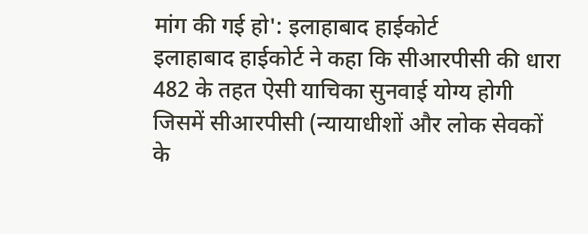मांग की गई हो': इलाहाबाद हाईकोर्ट
इलाहाबाद हाईकोर्ट ने कहा कि सीआरपीसी की धारा 482 के तहत ऐसी याचिका सुनवाई योग्य होगी जिसमें सीआरपीसी (न्यायाधीशों और लोक सेवकों के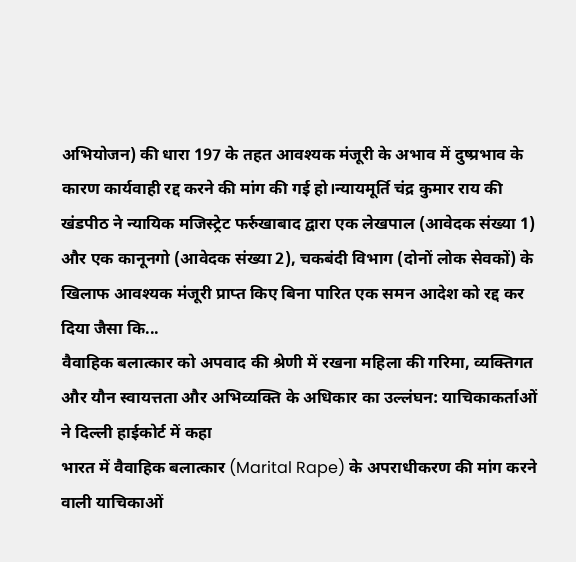अभियोजन) की धारा 197 के तहत आवश्यक मंजूरी के अभाव में दुष्प्रभाव के कारण कार्यवाही रद्द करने की मांग की गई हो।न्यायमूर्ति चंद्र कुमार राय की खंडपीठ ने न्यायिक मजिस्ट्रेट फर्रुखाबाद द्वारा एक लेखपाल (आवेदक संख्या 1) और एक कानूनगो (आवेदक संख्या 2), चकबंदी विभाग (दोनों लोक सेवकों) के खिलाफ आवश्यक मंजूरी प्राप्त किए बिना पारित एक समन आदेश को रद्द कर दिया जैसा कि...
वैवाहिक बलात्कार को अपवाद की श्रेणी में रखना महिला की गरिमा, व्यक्तिगत और यौन स्वायत्तता और अभिव्यक्ति के अधिकार का उल्लंघन: याचिकाकर्ताओं ने दिल्ली हाईकोर्ट में कहा
भारत में वैवाहिक बलात्कार (Marital Rape) के अपराधीकरण की मांग करने वाली याचिकाओं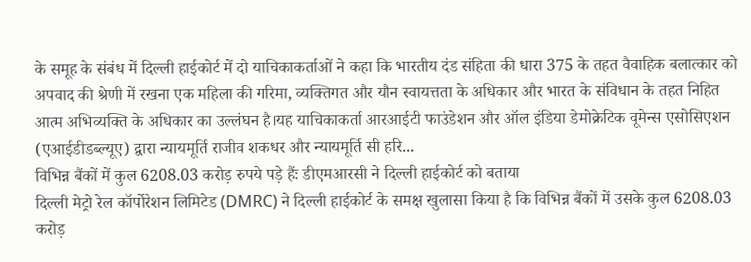के समूह के संबंध में दिल्ली हाईकोर्ट में दो याचिकाकर्ताओं ने कहा कि भारतीय दंड संहिता की धारा 375 के तहत वैवाहिक बलात्कार को अपवाद की श्रेणी में रखना एक महिला की गरिमा, व्यक्तिगत और यौन स्वायत्तता के अधिकार और भारत के संविधान के तहत निहित आत्म अभिव्यक्ति के अधिकार का उल्लंघन है।यह याचिकाकर्ता आरआईटी फाउंडेशन और ऑल इंडिया डेमोक्रेटिक वूमेन्स एसोसिएशन (एआईडीडब्ल्यूए) द्वारा न्यायमूर्ति राजीव शकधर और न्यायमूर्ति सी हरि...
विभिन्न बैंकों में कुल 6208.03 करोड़ रुपये पड़े हैंः डीएमआरसी ने दिल्ली हाईकोर्ट को बताया
दिल्ली मेट्रो रेल कॉर्पोरेशन लिमिटेड (DMRC) ने दिल्ली हाईकोर्ट के समक्ष खुलासा किया है कि विभिन्न बैंकों में उसके कुल 6208.03 करोड़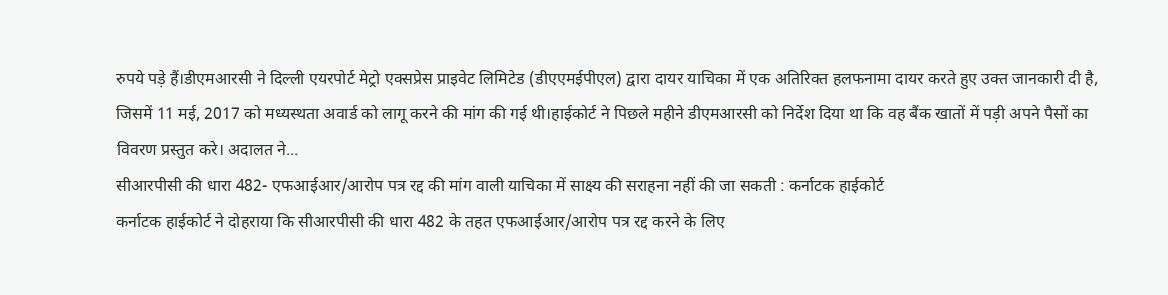रुपये पड़े हैं।डीएमआरसी ने दिल्ली एयरपोर्ट मेट्रो एक्सप्रेस प्राइवेट लिमिटेड (डीएएमईपीएल) द्वारा दायर याचिका में एक अतिरिक्त हलफनामा दायर करते हुए उक्त जानकारी दी है, जिसमें 11 मई, 2017 को मध्यस्थता अवार्ड को लागू करने की मांग की गई थी।हाईकोर्ट ने पिछले महीने डीएमआरसी को निर्देश दिया था कि वह बैंक खातों में पड़ी अपने पैसों का विवरण प्रस्तुत करे। अदालत ने...
सीआरपीसी की धारा 482- एफआईआर/आरोप पत्र रद्द की मांग वाली याचिका में साक्ष्य की सराहना नहीं की जा सकती : कर्नाटक हाईकोर्ट
कर्नाटक हाईकोर्ट ने दोहराया कि सीआरपीसी की धारा 482 के तहत एफआईआर/आरोप पत्र रद्द करने के लिए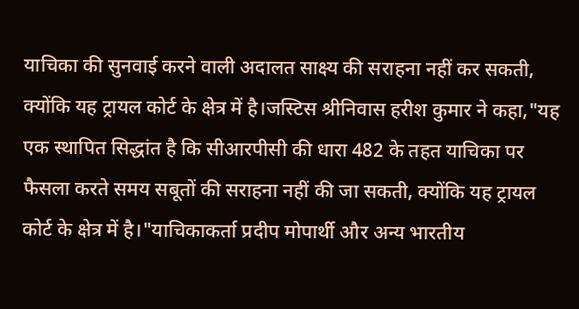याचिका की सुनवाई करने वाली अदालत साक्ष्य की सराहना नहीं कर सकती, क्योंकि यह ट्रायल कोर्ट के क्षेत्र में है।जस्टिस श्रीनिवास हरीश कुमार ने कहा,"यह एक स्थापित सिद्धांत है कि सीआरपीसी की धारा 482 के तहत याचिका पर फैसला करते समय सबूतों की सराहना नहीं की जा सकती, क्योंकि यह ट्रायल कोर्ट के क्षेत्र में है।"याचिकाकर्ता प्रदीप मोपार्थी और अन्य भारतीय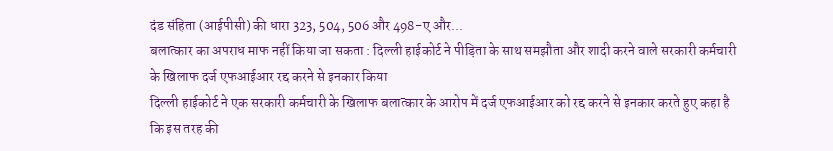दंड संहिता (आईपीसी) की धारा 323, 504, 506 और 498-ए और...
बलात्कार का अपराध माफ नहीं किया जा सकता : दिल्ली हाईकोर्ट ने पीड़िता के साथ समझौता और शादी करने वाले सरकारी कर्मचारी के खिलाफ दर्ज एफआईआर रद्द करने से इनकार किया
दिल्ली हाईकोर्ट ने एक सरकारी कर्मचारी के खिलाफ बलात्कार के आरोप में दर्ज एफआईआर को रद्द करने से इनकार करते हुए कहा है कि इस तरह की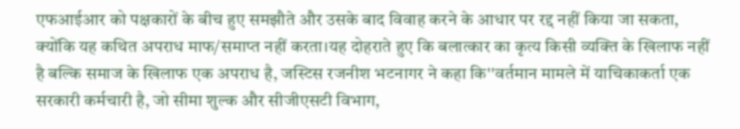एफआईआर को पक्षकारों के बीच हुए समझौते और उसके बाद विवाह करने के आधार पर रद्द नहीं किया जा सकता, क्योंकि यह कथित अपराध माफ/समाप्त नहीं करता।यह दोहराते हुए कि बलात्कार का कृत्य किसी व्यक्ति के खिलाफ नहीं है बल्कि समाज के खिलाफ एक अपराध है, जस्टिस रजनीश भटनागर ने कहा कि''वर्तमान मामले में याचिकाकर्ता एक सरकारी कर्मचारी है, जो सीमा शुल्क और सीजीएसटी विभाग,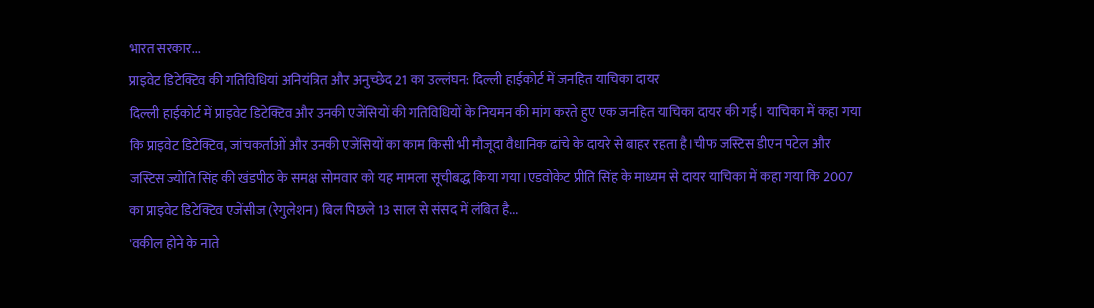भारत सरकार...
प्राइवेट डिटेक्टिव की गतिविधियां अनियंत्रित और अनुच्छेद 21 का उल्लंघन: दिल्ली हाईकोर्ट में जनहित याचिका दायर
दिल्ली हाईकोर्ट में प्राइवेट डिटेक्टिव और उनकी एजेंसियों की गतिविधियों के नियमन की मांग करते हुए एक जनहित याचिका दायर की गई। याचिका में कहा गया कि प्राइवेट डिटेक्टिव, जांचकर्ताओं और उनकी एजेंसियों का काम किसी भी मौजूदा वैधानिक ढांचे के दायरे से बाहर रहता है।चीफ जस्टिस डीएन पटेल और जस्टिस ज्योति सिंह की खंडपीठ के समक्ष सोमवार को यह मामला सूचीबद्ध किया गया।एडवोकेट प्रीति सिंह के माध्यम से दायर याचिका में कहा गया कि 2007 का प्राइवेट डिटेक्टिव एजेंसीज (रेगुलेशन) बिल पिछले 13 साल से संसद में लंबित है...
'वकील होने के नाते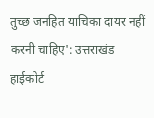तुच्छ जनहित याचिका दायर नहीं करनी चाहिए': उत्तराखंड हाईकोर्ट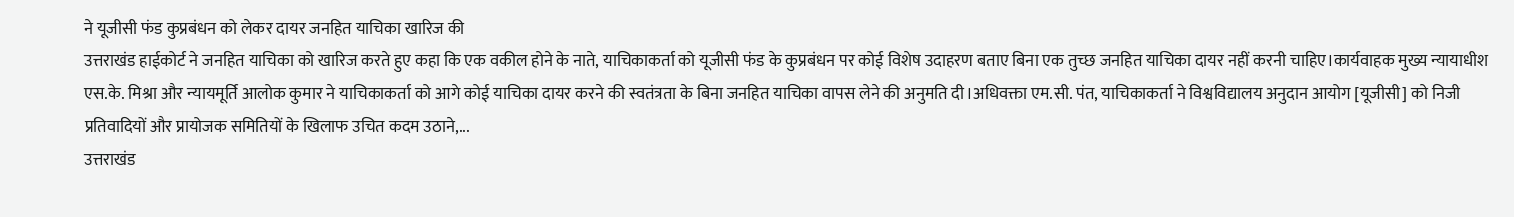ने यूजीसी फंड कुप्रबंधन को लेकर दायर जनहित याचिका खारिज की
उत्तराखंड हाईकोर्ट ने जनहित याचिका को खारिज करते हुए कहा कि एक वकील होने के नाते, याचिकाकर्ता को यूजीसी फंड के कुप्रबंधन पर कोई विशेष उदाहरण बताए बिना एक तुच्छ जनहित याचिका दायर नहीं करनी चाहिए।कार्यवाहक मुख्य न्यायाधीश एस.के. मिश्रा और न्यायमूर्ति आलोक कुमार ने याचिकाकर्ता को आगे कोई याचिका दायर करने की स्वतंत्रता के बिना जनहित याचिका वापस लेने की अनुमति दी।अधिवक्ता एम.सी. पंत, याचिकाकर्ता ने विश्वविद्यालय अनुदान आयोग [यूजीसी] को निजी प्रतिवादियों और प्रायोजक समितियों के खिलाफ उचित कदम उठाने,...
उत्तराखंड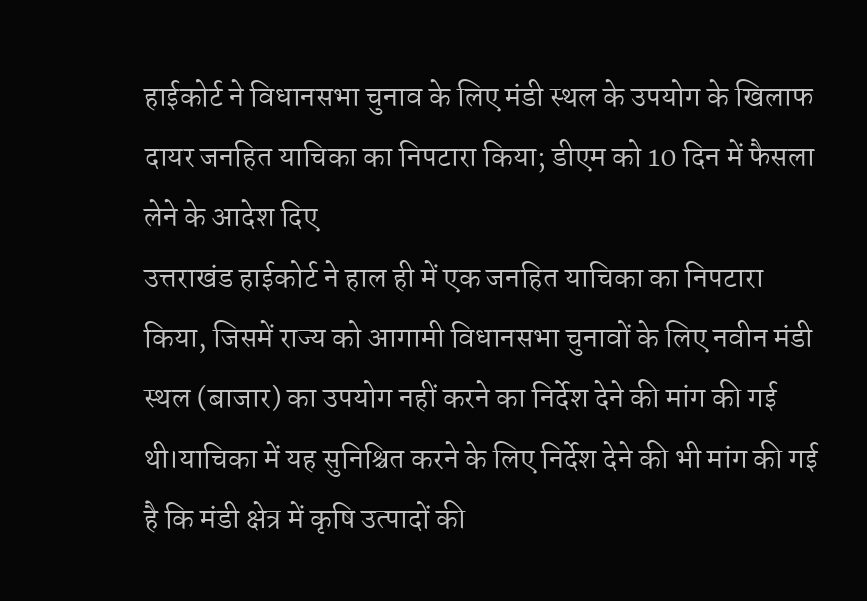हाईकोर्ट ने विधानसभा चुनाव के लिए मंडी स्थल के उपयोग के खिलाफ दायर जनहित याचिका का निपटारा किया; डीएम को 10 दिन में फैसला लेने के आदेश दिए
उत्तराखंड हाईकोर्ट ने हाल ही में एक जनहित याचिका का निपटारा किया, जिसमें राज्य को आगामी विधानसभा चुनावों के लिए नवीन मंडी स्थल (बाजार) का उपयोग नहीं करने का निर्देश देने की मांग की गई थी।याचिका में यह सुनिश्चित करने के लिए निर्देश देने की भी मांग की गई है कि मंडी क्षेत्र में कृषि उत्पादों की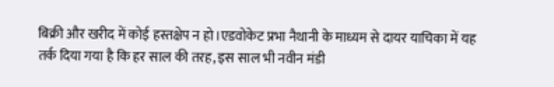बिक्री और खरीद में कोई हस्तक्षेप न हो।एडवोकेट प्रभा नैथानी के माध्यम से दायर याचिका में यह तर्क दिया गया है कि हर साल की तरह, इस साल भी नवीन मंडी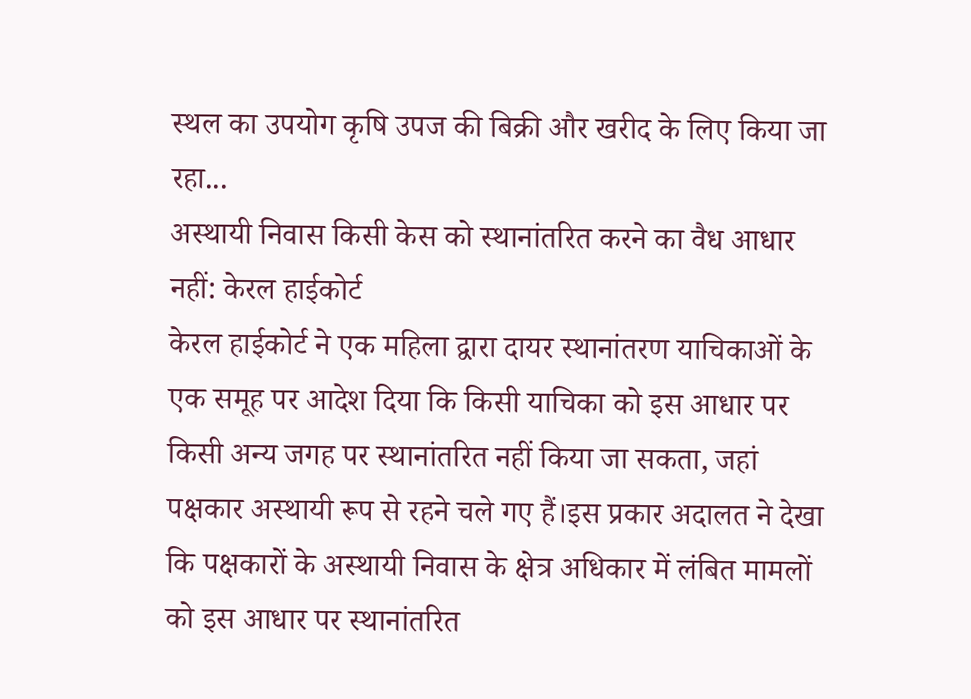स्थल का उपयोग कृषि उपज की बिक्री और खरीद के लिए किया जा रहा...
अस्थायी निवास किसी केस को स्थानांतरित करने का वैध आधार नहीं: केरल हाईकोर्ट
केरल हाईकोर्ट ने एक महिला द्वारा दायर स्थानांतरण याचिकाओं के एक समूह पर आदेश दिया कि किसी याचिका को इस आधार पर किसी अन्य जगह पर स्थानांतरित नहीं किया जा सकता, जहां पक्षकार अस्थायी रूप से रहने चले गए हैं।इस प्रकार अदालत ने देखा कि पक्षकारों के अस्थायी निवास के क्षेत्र अधिकार में लंबित मामलों को इस आधार पर स्थानांतरित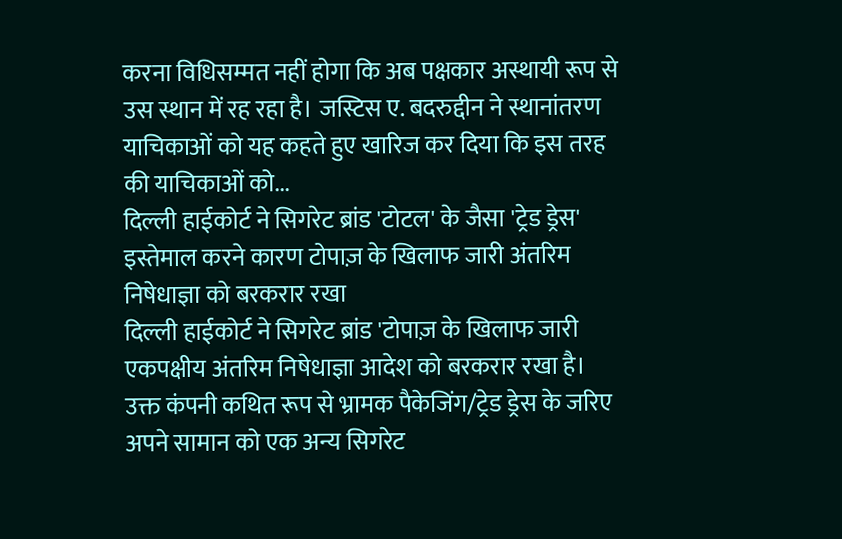करना विधिसम्मत नहीं होगा कि अब पक्षकार अस्थायी रूप से उस स्थान में रह रहा है। जस्टिस ए. बदरुद्दीन ने स्थानांतरण याचिकाओं को यह कहते हुए खारिज कर दिया कि इस तरह की याचिकाओं को...
दिल्ली हाईकोर्ट ने सिगरेट ब्रांड 'टोटल' के जैसा 'ट्रेड ड्रेस' इस्तेमाल करने कारण टोपाज़ के खिलाफ जारी अंतरिम निषेधाज्ञा को बरकरार रखा
दिल्ली हाईकोर्ट ने सिगरेट ब्रांड 'टोपाज़ के खिलाफ जारी एकपक्षीय अंतरिम निषेधाज्ञा आदेश को बरकरार रखा है। उक्त कंपनी कथित रूप से भ्रामक पैकेजिंग/ट्रेड ड्रेस के जरिए अपने सामान को एक अन्य सिगरेट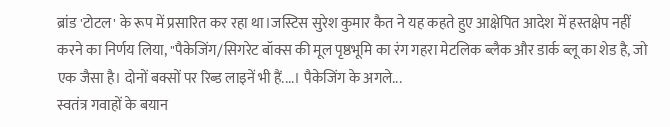ब्रांड 'टोटल' के रूप में प्रसारित कर रहा था।जस्टिस सुरेश कुमार कैत ने यह कहते हुए आक्षेपित आदेश में हस्तक्षेप नहीं करने का निर्णय लिया, "पैकेजिंग/सिगरेट बॉक्स की मूल पृष्ठभूमि का रंग गहरा मेटलिक ब्लैक और डार्क ब्लू का शेड है, जो एक जैसा है। दोनों बक्सों पर रिब्ड लाइनें भी हैं....। पैकेजिंग के अगले...
स्वतंत्र गवाहों के बयान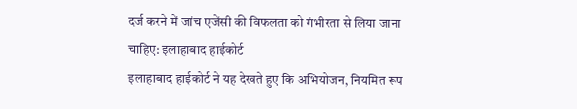दर्ज करने में जांच एजेंसी की विफलता को गंभीरता से लिया जाना चाहिए: इलाहाबाद हाईकोर्ट
इलाहाबाद हाईकोर्ट ने यह देखते हुए कि अभियोजन, नियमित रूप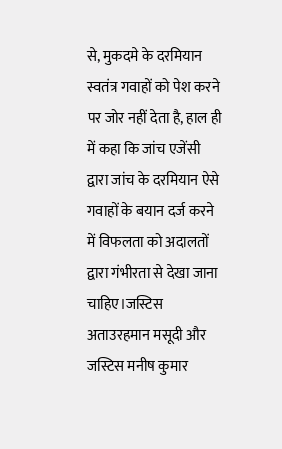से, मुकदमे के दरमियान स्वतंत्र गवाहों को पेश करने पर जोर नहीं देता है, हाल ही में कहा कि जांच एजेंसी द्वारा जांच के दरमियान ऐसे गवाहों के बयान दर्ज करने में विफलता को अदालतों द्वारा गंभीरता से देखा जाना चाहिए।जस्टिस अताउरहमान मसूदी और जस्टिस मनीष कुमार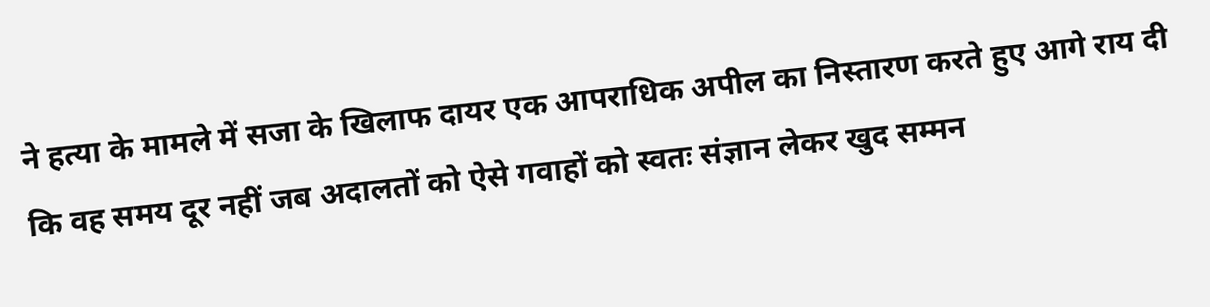ने हत्या के मामले में सजा के खिलाफ दायर एक आपराधिक अपील का निस्तारण करते हुए आगे राय दी कि वह समय दूर नहीं जब अदालतों को ऐसे गवाहों को स्वतः संज्ञान लेकर खुद सम्मन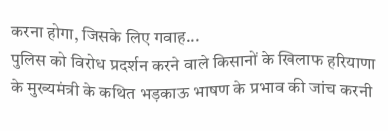करना होगा, जिसके लिए गवाह...
पुलिस को विरोध प्रदर्शन करने वाले किसानों के खिलाफ हरियाणा के मुख्यमंत्री के कथित भड़काऊ भाषण के प्रभाव की जांच करनी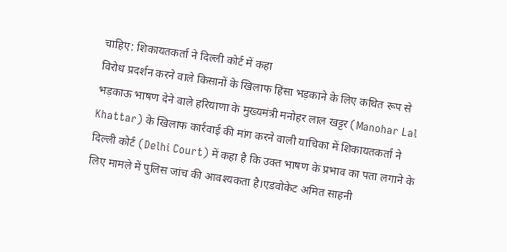चाहिए: शिकायतकर्ता ने दिल्ली कोर्ट में कहा
विरोध प्रदर्शन करने वाले किसानों के खिलाफ हिंसा भड़काने के लिए कथित रूप से भड़काऊ भाषण देने वाले हरियाणा के मुख्यमंत्री मनोहर लाल खट्टर (Manohar Lal Khattar) के खिलाफ कार्रवाई की मांग करने वाली याचिका में शिकायतकर्ता ने दिल्ली कोर्ट (Delhi Court) में कहा है कि उक्त भाषण के प्रभाव का पता लगाने के लिए मामले में पुलिस जांच की आवश्यकता है।एडवोकेट अमित साहनी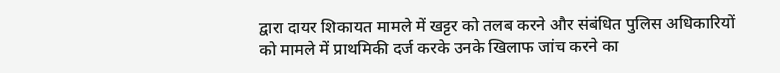द्वारा दायर शिकायत मामले में खट्टर को तलब करने और संबंधित पुलिस अधिकारियों को मामले में प्राथमिकी दर्ज करके उनके खिलाफ जांच करने का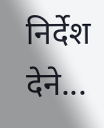निर्देश देने...